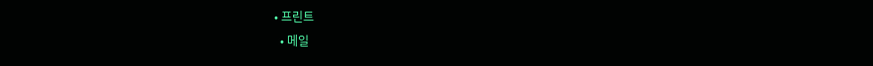• 프린트
  • 메일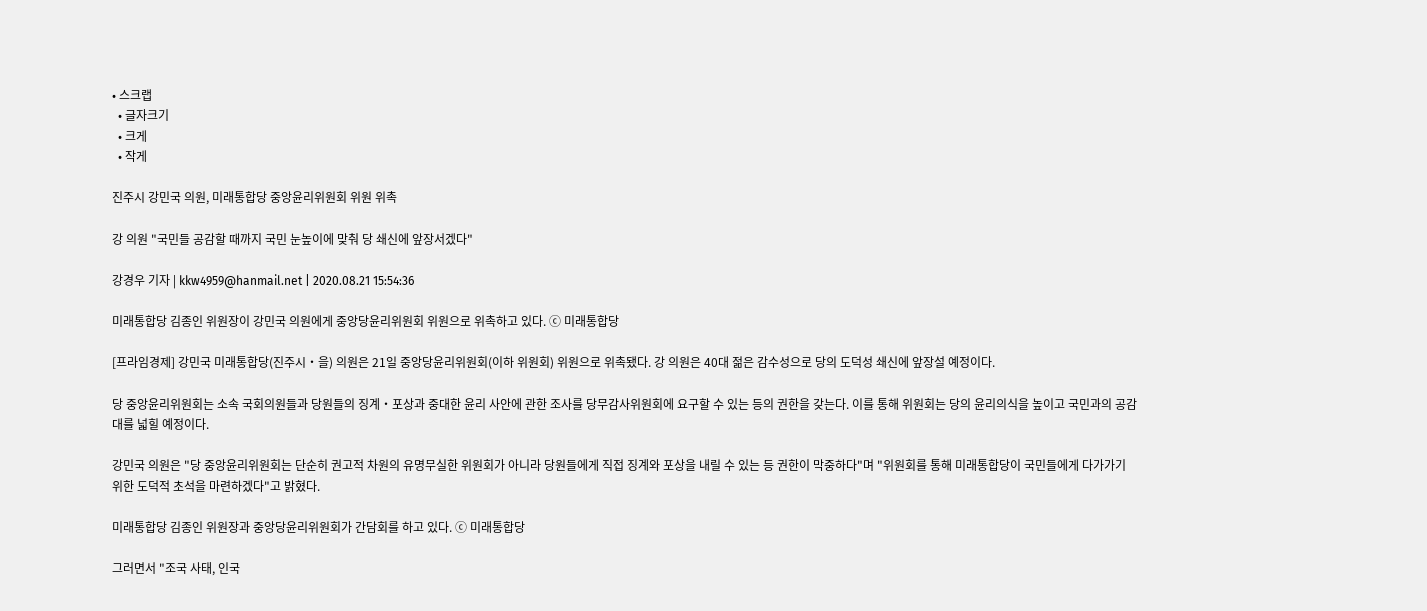• 스크랩
  • 글자크기
  • 크게
  • 작게

진주시 강민국 의원, 미래통합당 중앙윤리위원회 위원 위촉

강 의원 "국민들 공감할 때까지 국민 눈높이에 맞춰 당 쇄신에 앞장서겠다"

강경우 기자 | kkw4959@hanmail.net | 2020.08.21 15:54:36

미래통합당 김종인 위원장이 강민국 의원에게 중앙당윤리위원회 위원으로 위촉하고 있다. ⓒ 미래통합당

[프라임경제] 강민국 미래통합당(진주시‧을) 의원은 21일 중앙당윤리위원회(이하 위원회) 위원으로 위촉됐다. 강 의원은 40대 젊은 감수성으로 당의 도덕성 쇄신에 앞장설 예정이다.

당 중앙윤리위원회는 소속 국회의원들과 당원들의 징계‧포상과 중대한 윤리 사안에 관한 조사를 당무감사위원회에 요구할 수 있는 등의 권한을 갖는다. 이를 통해 위원회는 당의 윤리의식을 높이고 국민과의 공감대를 넓힐 예정이다.

강민국 의원은 "당 중앙윤리위원회는 단순히 권고적 차원의 유명무실한 위원회가 아니라 당원들에게 직접 징계와 포상을 내릴 수 있는 등 권한이 막중하다"며 "위원회를 통해 미래통합당이 국민들에게 다가가기 위한 도덕적 초석을 마련하겠다"고 밝혔다.

미래통합당 김종인 위원장과 중앙당윤리위원회가 간담회를 하고 있다. ⓒ 미래통합당

그러면서 "조국 사태, 인국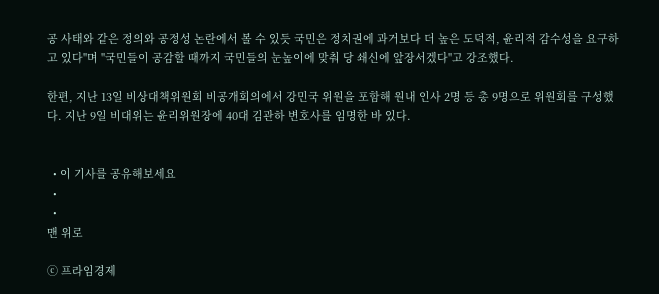공 사태와 같은 정의와 공정성 논란에서 볼 수 있듯 국민은 정치권에 과거보다 더 높은 도덕적, 윤리적 감수성을 요구하고 있다"며 "국민들이 공감할 때까지 국민들의 눈높이에 맞춰 당 쇄신에 앞장서겠다"고 강조했다.

한편, 지난 13일 비상대책위원회 비공개회의에서 강민국 위원을 포함해 원내 인사 2명 등 총 9명으로 위원회를 구성했다. 지난 9일 비대위는 윤리위원장에 40대 김관하 변호사를 임명한 바 있다.


  • 이 기사를 공유해보세요
  •
  •
맨 위로

ⓒ 프라임경제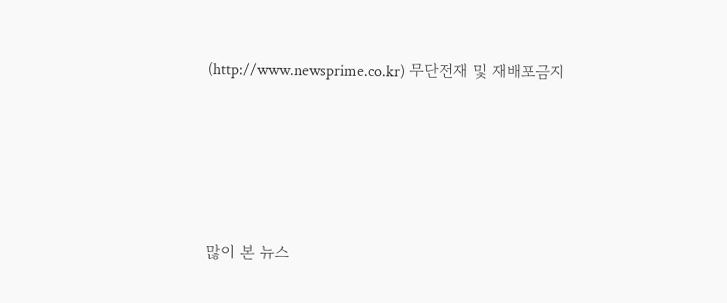(http://www.newsprime.co.kr) 무단전재 및 재배포금지






많이 본 뉴스